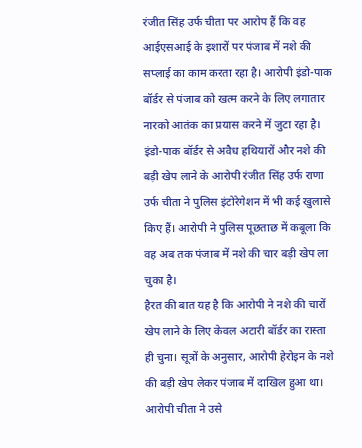रंजीत सिंह उर्फ चीता पर आरोप हैं कि वह आईएसआई के इशारों पर पंजाब में नशे की सप्लाई का काम करता रहा है। आरोपी इंडो-पाक बॉर्डर से पंजाब को खत्म करने के लिए लगातार नारको आतंक का प्रयास करने में जुटा रहा है। इंडो-पाक बॉर्डर से अवैध हथियारों और नशे की बड़ी खेप लाने के आरोपी रंजीत सिंह उर्फ राणा उर्फ चीता ने पुलिस इंटोरेगेशन में भी कई खुलासे किए हैं। आरोपी ने पुलिस पूछताछ में कबूला कि वह अब तक पंजाब में नशे की चार बड़ी खेप ला चुका है।
हैरत की बात यह है कि आरोपी ने नशे की चारों खेप लाने के लिए केवल अटारी बॉर्डर का रास्ता ही चुना। सूत्रों के अनुसार, आरोपी हेरोइन के नशे की बड़ी खेप लेकर पंजाब में दाखिल हुआ था। आरोपी चीता ने उसे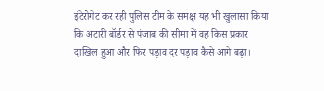इंटेरोगेट कर रही पुलिस टीम के समक्ष यह भी खुलासा किया कि अटारी बॉर्डर से पंजाब की सीमा में वह किस प्रकार दाखिल हुआ और फिर पड़ाव दर पड़ाव कैसे आगे बढ़ा।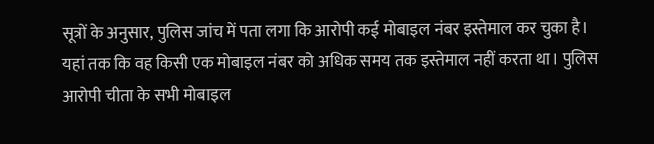सूत्रों के अनुसार, पुलिस जांच में पता लगा कि आरोपी कई मोबाइल नंबर इस्तेमाल कर चुका है।
यहां तक कि वह किसी एक मोबाइल नंबर को अधिक समय तक इस्तेमाल नहीं करता था। पुलिस आरोपी चीता के सभी मोबाइल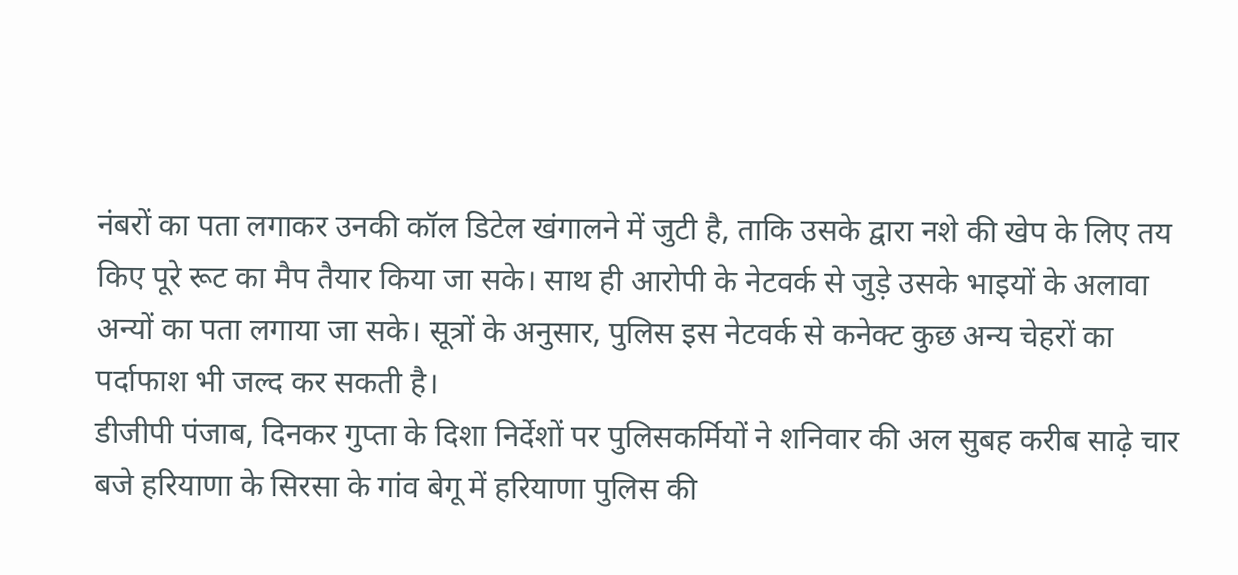नंबरों का पता लगाकर उनकी कॉल डिटेल खंगालने में जुटी है, ताकि उसके द्वारा नशे की खेप के लिए तय किए पूरे रूट का मैप तैयार किया जा सके। साथ ही आरोपी के नेटवर्क से जुड़े उसके भाइयों के अलावा अन्यों का पता लगाया जा सके। सूत्रों के अनुसार, पुलिस इस नेटवर्क से कनेक्ट कुछ अन्य चेहरों का पर्दाफाश भी जल्द कर सकती है।
डीजीपी पंजाब, दिनकर गुप्ता के दिशा निर्देशों पर पुलिसकर्मियों ने शनिवार की अल सुबह करीब साढ़े चार बजे हरियाणा के सिरसा के गांव बेगू में हरियाणा पुलिस की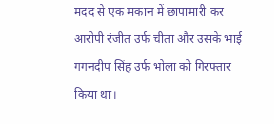मदद से एक मकान में छापामारी कर आरोपी रंजीत उर्फ चीता और उसके भाई गगनदीप सिंह उर्फ भोला को गिरफ्तार किया था।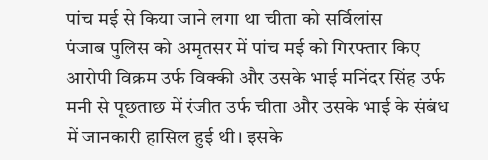पांच मई से किया जाने लगा था चीता को सर्विलांस
पंजाब पुलिस को अमृतसर में पांच मई को गिरफ्तार किए आरोपी विक्रम उर्फ विक्की और उसके भाई मनिंदर सिंह उर्फ मनी से पूछताछ में रंजीत उर्फ चीता और उसके भाई के संबंध में जानकारी हासिल हुई थी। इसके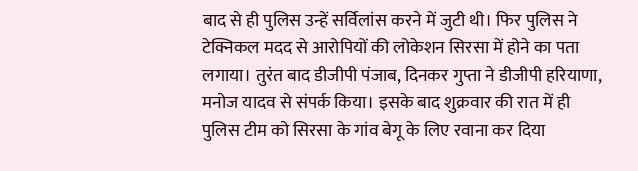बाद से ही पुलिस उन्हें सर्विलांस करने में जुटी थी। फिर पुलिस ने टेक्निकल मदद से आरोपियों की लोकेशन सिरसा में होने का पता लगाया। तुरंत बाद डीजीपी पंजाब, दिनकर गुप्ता ने डीजीपी हरियाणा, मनोज यादव से संपर्क किया। इसके बाद शुक्रवार की रात में ही पुलिस टीम को सिरसा के गांव बेगू के लिए रवाना कर दिया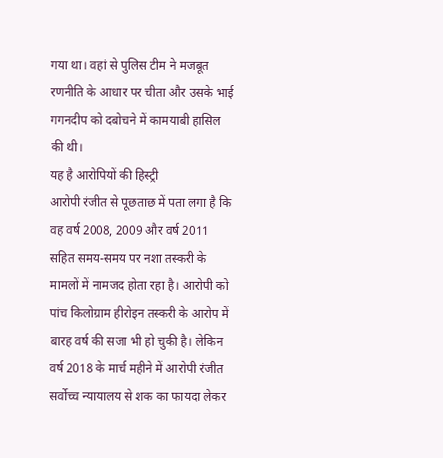गया था। वहां से पुलिस टीम ने मजबूत रणनीति के आधार पर चीता और उसके भाई गगनदीप को दबोचने में कामयाबी हासिल की थी।
यह है आरोपियों की हिस्ट्री
आरोपी रंजीत से पूछताछ में पता लगा है कि वह वर्ष 2008, 2009 और वर्ष 2011 सहित समय-समय पर नशा तस्करी के मामलों में नामजद होता रहा है। आरोपी को पांच किलोग्राम हीरोइन तस्करी के आरोप में बारह वर्ष की सजा भी हो चुकी है। लेकिन वर्ष 2018 के मार्च महीने में आरोपी रंजीत सर्वोच्च न्यायालय से शक का फायदा लेकर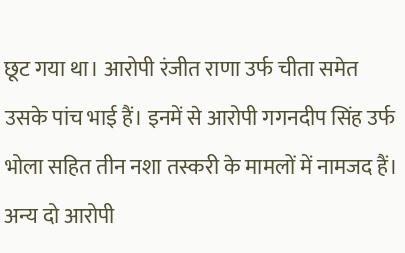छूट गया था। आरोपी रंजीत राणा उर्फ चीता समेत उसके पांच भाई हैं। इनमें से आरोपी गगनदीप सिंह उर्फ भोला सहित तीन नशा तस्करी के मामलों में नामजद हैं। अन्य दो आरोपी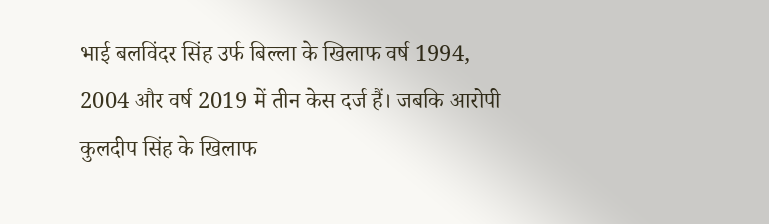भाई बलविंदर सिंह उर्फ बिल्ला के खिलाफ वर्ष 1994, 2004 और वर्ष 2019 में तीन केस दर्ज हैं। जबकि आरोपी कुलदीप सिंह के खिलाफ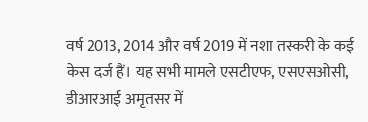वर्ष 2013, 2014 और वर्ष 2019 में नशा तस्करी के कई केस दर्ज हैं। यह सभी मामले एसटीएफ, एसएसओसी, डीआरआई अमृतसर में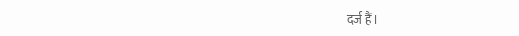दर्ज हैं।